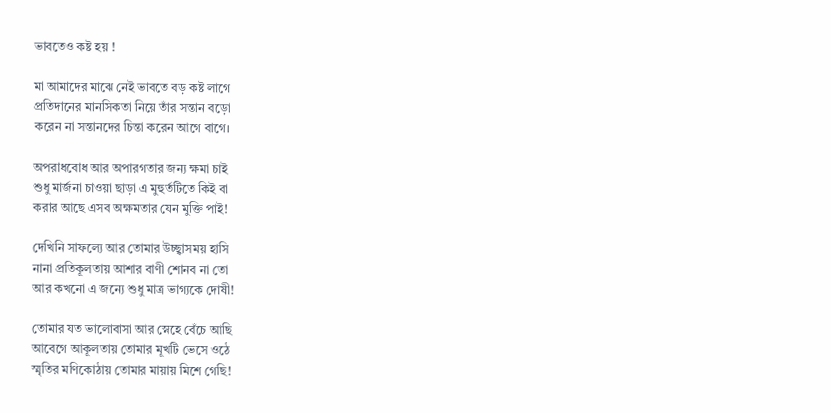ভাবতেও কষ্ট হয় !

মা আমাদের মাঝে নেই ভাবতে বড় কষ্ট লাগে
প্রতিদানের মানসিকতা নিয়ে তাঁর সন্তান বড়ো
করেন না সন্তানদের চিন্তা করেন আগে বাগে।

অপরাধবোধ আর অপারগতার জন্য ক্ষমা চাই
শুধু মার্জনা চাওয়া ছাড়া এ মুহুর্তটিতে কিই বা
করার আছে এসব অক্ষমতার যেন মুক্তি পাই!

দেখিনি সাফল্যে আর তোমার উচ্ছ্বাসময় হাসি
নানা প্রতিকূলতায় আশার বাণী শোনব না তো
আর কখনো এ জন্যে শুধু মাত্র ভাগ্যকে দোষী!

তোমার যত ভালোবাসা আর স্নেহে বেঁচে আছি
আবেগে আকূলতায় তোমার মূখটি ভেসে ওঠে
স্মৃতির মণিকোঠায় তোমার মায়ায় মিশে গেছি!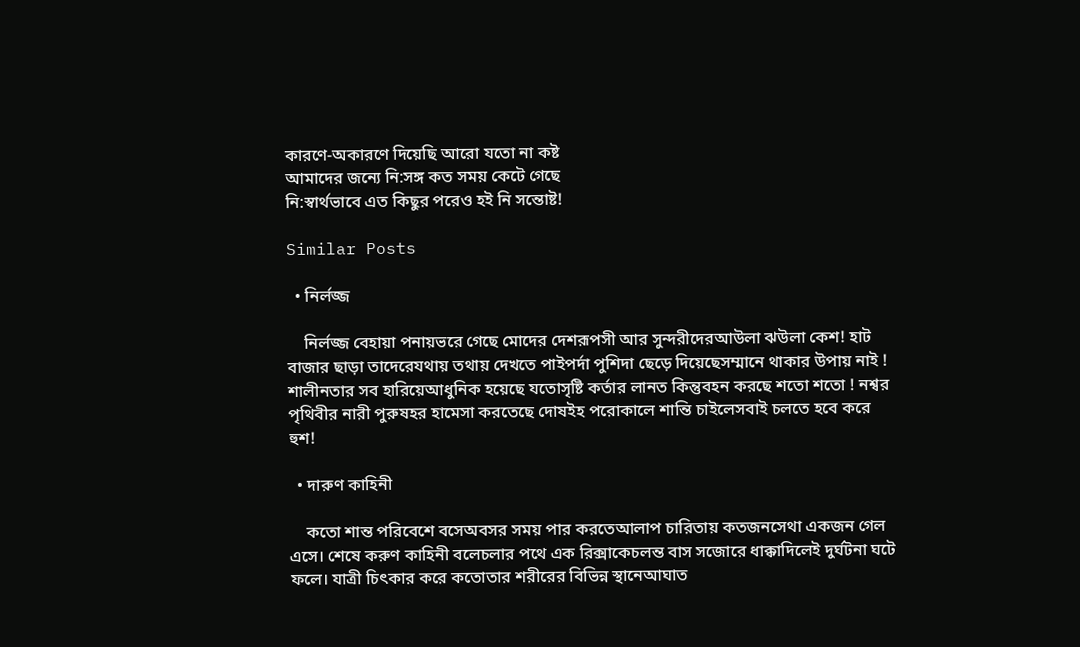কারণে-অকারণে দিয়েছি আরো যতো না কষ্ট
আমাদের জন্যে নি:সঙ্গ কত সময় কেটে গেছে
নি:স্বার্থভাবে এত কিছুর পরেও হই নি সন্তোষ্ট!

Similar Posts

  • নির্লজ্জ

    নির্লজ্জ বেহায়া পনায়ভরে গেছে মোদের দেশরূপসী আর সুন্দরীদেরআউলা ঝউলা কেশ! হাট বাজার ছাড়া তাদেরেযথায় তথায় দেখতে পাইপর্দা পুশিদা ছেড়ে দিয়েছেসম্মানে থাকার উপায় নাই ! শালীনতার সব হারিয়েআধুনিক হয়েছে যতোসৃষ্টি কর্তার লানত কিন্তুবহন করছে শতো শতো ! নশ্বর পৃথিবীর নারী পুরুষহর হামেসা করতেছে দোষইহ পরোকালে শান্তি চাইলেসবাই চলতে হবে করে হুশ!

  • দারুণ কাহিনী

    কতো শান্ত পরিবেশে বসেঅবসর সময় পার করতেআলাপ চারিতায় কতজনসেথা একজন গেল এসে। শেষে করুণ কাহিনী বলেচলার পথে এক রিক্সাকেচলন্ত বাস সজোরে ধাক্কাদিলেই দুর্ঘটনা ঘটে ফলে। যাত্রী চিৎকার করে কতোতার শরীরের বিভিন্ন স্থানেআঘাত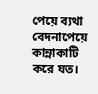পেয়ে ব্যথা বেদনাপেয়ে কান্নাকাটি করে যত।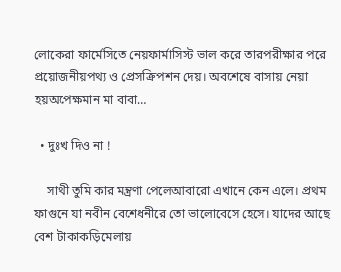লোকেরা ফার্মেসিতে নেয়ফার্মাসিস্ট ভাল করে তারপরীক্ষার পরে প্রয়োজনীয়পথ্য ও প্রেসক্রিপশন দেয়। অবশেষে বাসায় নেয়া হয়অপেক্ষমান মা বাবা…

  • দুঃখ দিও না !

    সাথী তুমি কার মন্ত্রণা পেলেআবারো এখানে কেন এলে। প্রথম ফাগুনে যা নবীন বেশেধনীরে তো ভালোবেসে হেসে। যাদের আছে বেশ টাকাকড়িমেলায়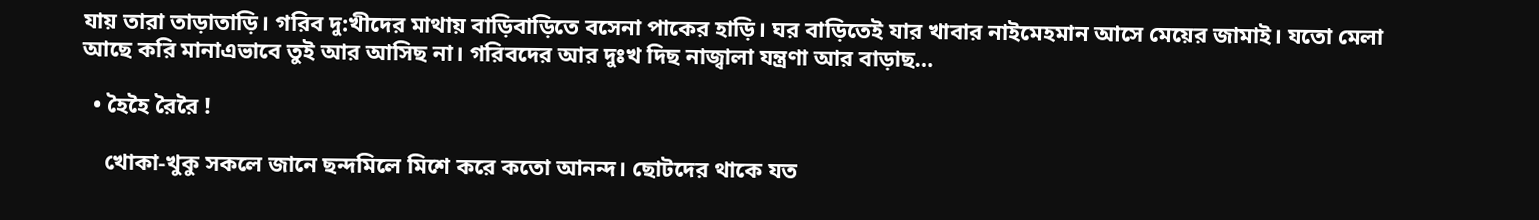যায় তারা তাড়াতাড়ি। গরিব দু:খীদের মাথায় বাড়িবাড়িতে বসেনা পাকের হাড়ি। ঘর বাড়িতেই যার খাবার নাইমেহমান আসে মেয়ের জামাই। যতো মেলা আছে করি মানাএভাবে তুই আর আসিছ না। গরিবদের আর দুঃখ দিছ নাজ্বালা যন্ত্রণা আর বাড়াছ…

  • হৈহৈ রৈরৈ !

    খোকা-খুকু সকলে জানে ছন্দমিলে মিশে করে কতো আনন্দ। ছোটদের থাকে যত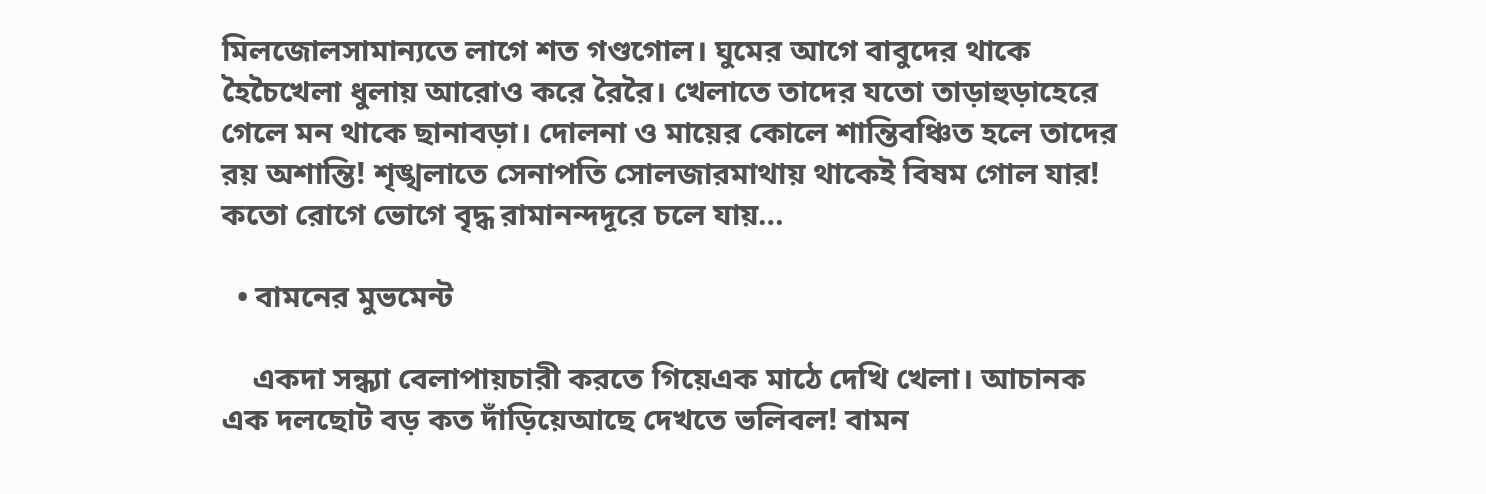মিলজোলসামান্যতে লাগে শত গণ্ডগোল। ঘুমের আগে বাবুদের থাকে হৈচৈখেলা ধুলায় আরোও করে রৈরৈ। খেলাতে তাদের যতো তাড়াহুড়াহেরে গেলে মন থাকে ছানাবড়া। দোলনা ও মায়ের কোলে শান্তিবঞ্চিত হলে তাদের রয় অশান্তি! শৃঙ্খলাতে সেনাপতি সোলজারমাথায় থাকেই বিষম গোল যার! কতো রোগে ভোগে বৃদ্ধ রামানন্দদূরে চলে যায়…

  • বামনের মুভমেন্ট

    একদা সন্ধ্যা বেলাপায়চারী করতে গিয়েএক মাঠে দেখি খেলা। আচানক এক দলছোট বড় কত দাঁড়িয়েআছে দেখতে ভলিবল! বামন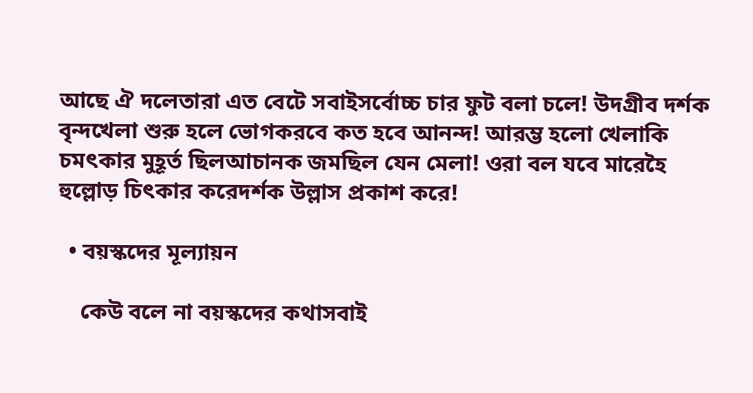আছে ঐ দলেতারা এত বেটে সবাইসর্বোচ্চ চার ফুট বলা চলে! উদগ্রীব দর্শক বৃন্দখেলা শুরু হলে ভোগকরবে কত হবে আনন্দ! আরম্ভ হলো খেলাকি চমৎকার মুহূর্ত ছিলআচানক জমছিল যেন মেলা! ওরা বল যবে মারেহৈ হুল্লোড় চিৎকার করেদর্শক উল্লাস প্রকাশ করে!

  • বয়স্কদের মূল্যায়ন

    কেউ বলে না বয়স্কদের কথাসবাই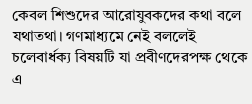কেবল শিশুদের আরোযুবকদের কথা বলে যথাতথা। গণমাধ্যমে নেই বললেই চলেবার্ধক্য বিষয়টি যা প্রবীণদেরপক্ষ থেকে এ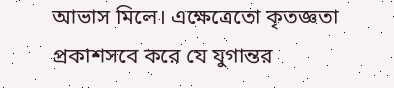আভাস মিলে। এক্ষেত্রেতো কৃতজ্ঞতা প্রকাশসবে করে যে যুগান্তর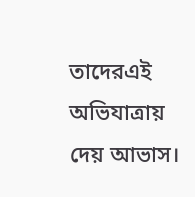তাদেরএই অভিযাত্রায় দেয় আভাস।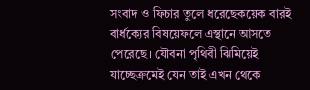সংবাদ ও ফিচার তুলে ধরেছেকয়েক বারই বার্ধক্যের বিষয়েফলে এস্থানে আসতে পেরেছে। যৌবনা পৃথিবী ঝিমিয়েই যাচ্ছেক্রমেই যেন তাই এখন থেকে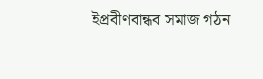ইপ্রবীণবান্ধব সমাজ গঠন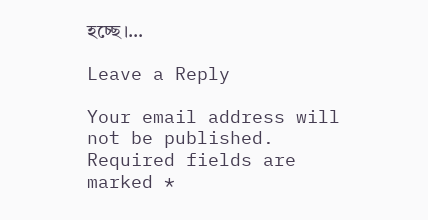হচ্ছে।…

Leave a Reply

Your email address will not be published. Required fields are marked *